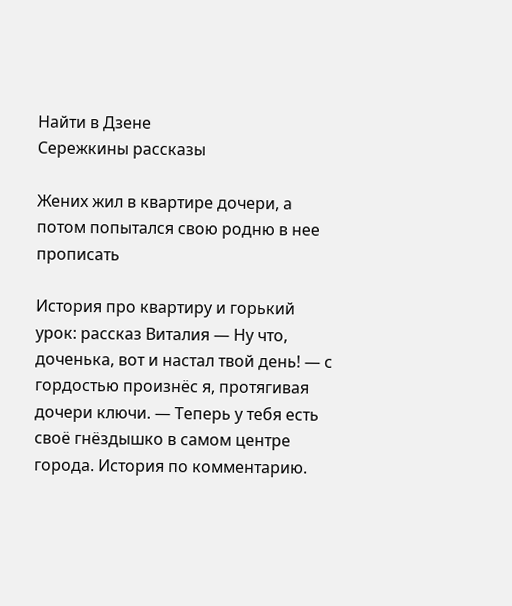Найти в Дзене
Сережкины рассказы

Жених жил в квартире дочери, а потом попытался свою родню в нее прописать

История про квартиру и горький урок: рассказ Виталия — Ну что, доченька, вот и настал твой день! — с гордостью произнёс я, протягивая дочери ключи. — Теперь у тебя есть своё гнёздышко в самом центре города. История по комментарию.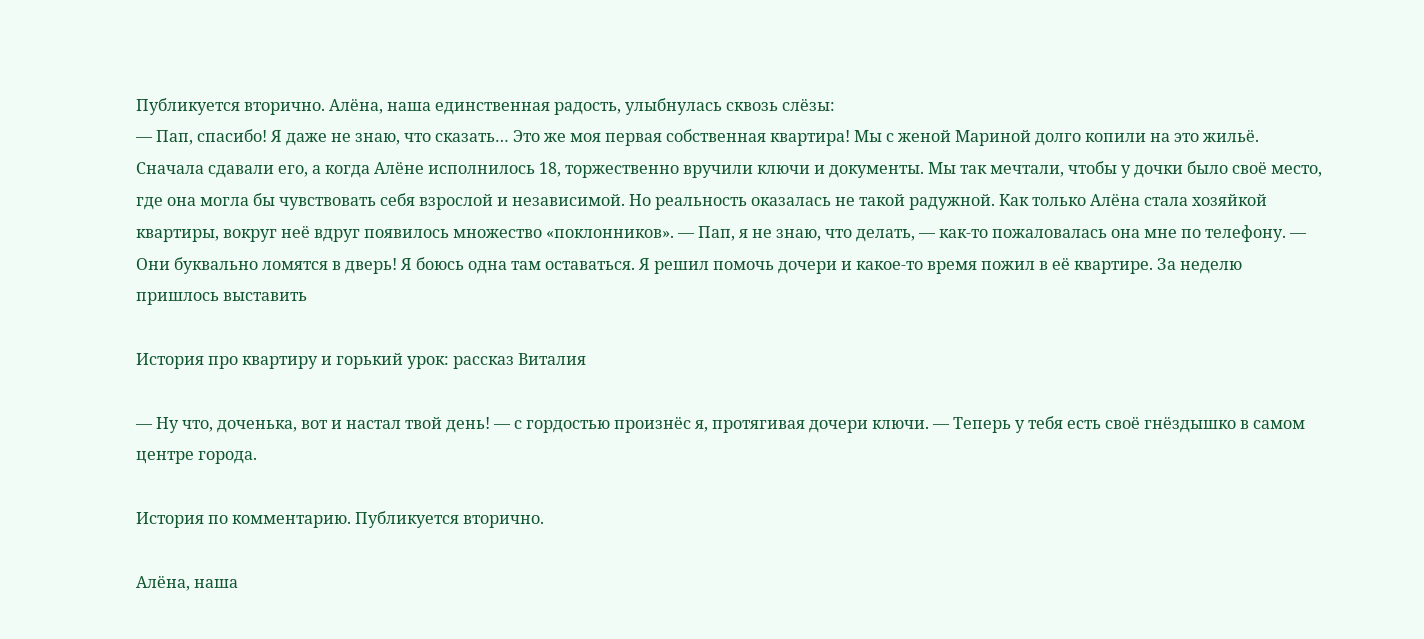Публикуется вторично. Алёна, наша единственная радость, улыбнулась сквозь слёзы:
— Пап, спасибо! Я даже не знаю, что сказать… Это же моя первая собственная квартира! Мы с женой Мариной долго копили на это жильё. Сначала сдавали его, а когда Алёне исполнилось 18, торжественно вручили ключи и документы. Мы так мечтали, чтобы у дочки было своё место, где она могла бы чувствовать себя взрослой и независимой. Но реальность оказалась не такой радужной. Как только Алёна стала хозяйкой квартиры, вокруг неё вдруг появилось множество «поклонников». — Пап, я не знаю, что делать, — как‑то пожаловалась она мне по телефону. — Они буквально ломятся в дверь! Я боюсь одна там оставаться. Я решил помочь дочери и какое‑то время пожил в её квартире. За неделю пришлось выставить

История про квартиру и горький урок: рассказ Виталия

— Ну что, доченька, вот и настал твой день! — с гордостью произнёс я, протягивая дочери ключи. — Теперь у тебя есть своё гнёздышко в самом центре города.

История по комментарию. Публикуется вторично.

Алёна, наша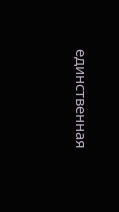единственная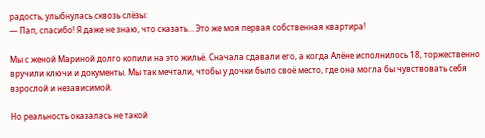радость, улыбнулась сквозь слёзы:
— Пап, спасибо! Я даже не знаю, что сказать… Это же моя первая собственная квартира!

Мы с женой Мариной долго копили на это жильё. Сначала сдавали его, а когда Алёне исполнилось 18, торжественно вручили ключи и документы. Мы так мечтали, чтобы у дочки было своё место, где она могла бы чувствовать себя взрослой и независимой.

Но реальность оказалась не такой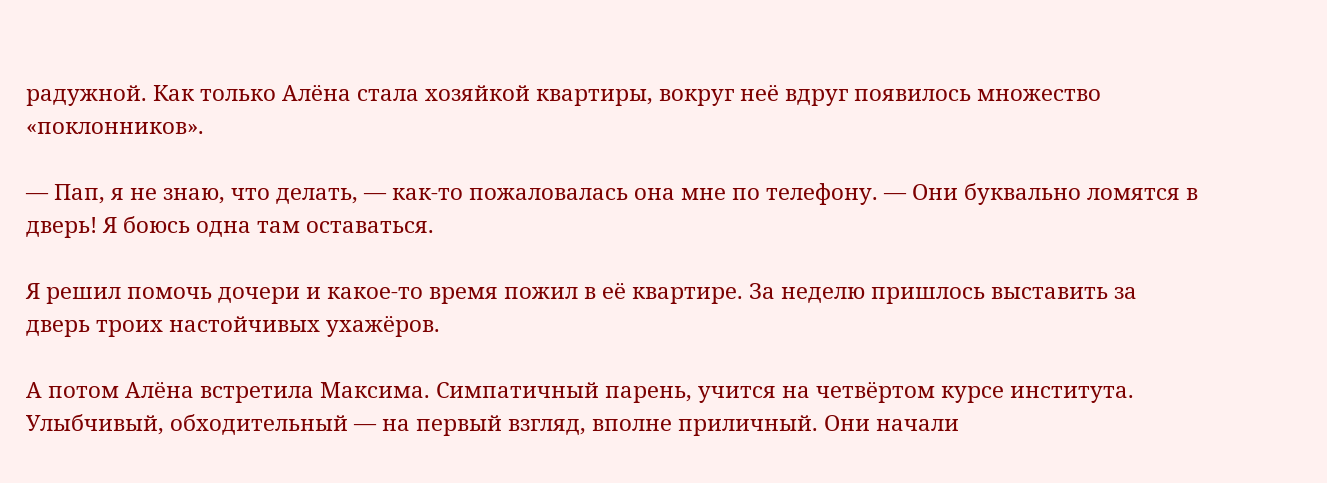радужной. Как только Алёна стала хозяйкой квартиры, вокруг неё вдруг появилось множество «поклонников».

— Пап, я не знаю, что делать, — как‑то пожаловалась она мне по телефону. — Они буквально ломятся в дверь! Я боюсь одна там оставаться.

Я решил помочь дочери и какое‑то время пожил в её квартире. За неделю пришлось выставить за дверь троих настойчивых ухажёров.

А потом Алёна встретила Максима. Симпатичный парень, учится на четвёртом курсе института. Улыбчивый, обходительный — на первый взгляд, вполне приличный. Они начали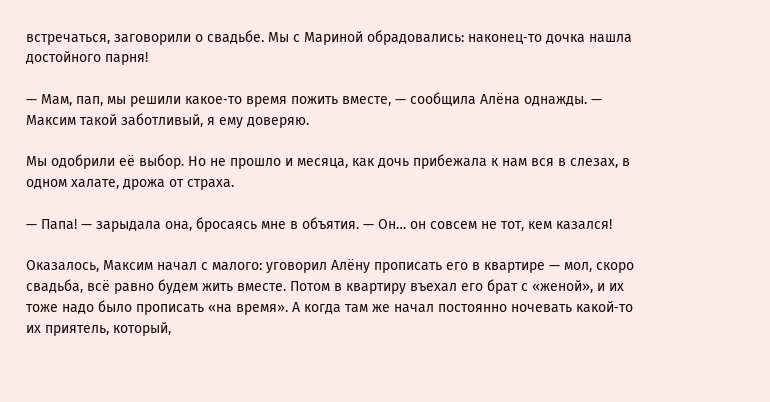встречаться, заговорили о свадьбе. Мы с Мариной обрадовались: наконец‑то дочка нашла достойного парня!

— Мам, пап, мы решили какое‑то время пожить вместе, — сообщила Алёна однажды. — Максим такой заботливый, я ему доверяю.

Мы одобрили её выбор. Но не прошло и месяца, как дочь прибежала к нам вся в слезах, в одном халате, дрожа от страха.

— Папа! — зарыдала она, бросаясь мне в объятия. — Он… он совсем не тот, кем казался!

Оказалось, Максим начал с малого: уговорил Алёну прописать его в квартире — мол, скоро свадьба, всё равно будем жить вместе. Потом в квартиру въехал его брат с «женой», и их тоже надо было прописать «на время». А когда там же начал постоянно ночевать какой‑то их приятель, который,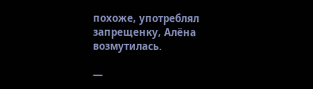похоже, употреблял запрещенку, Алёна возмутилась.

—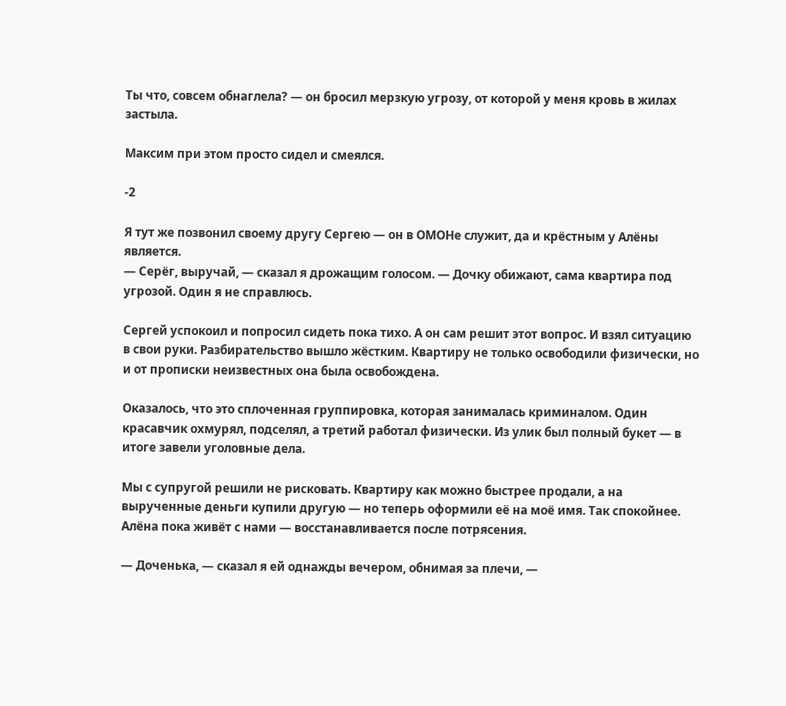Ты что, совсем обнаглела? — он бросил мерзкую угрозу, от которой у меня кровь в жилах застыла.

Максим при этом просто сидел и смеялся.

-2

Я тут же позвонил своему другу Сергею — он в ОМОНе служит, да и крёстным у Алёны является.
— Серёг, выручай, — сказал я дрожащим голосом. — Дочку обижают, сама квартира под угрозой. Один я не справлюсь.

Сергей успокоил и попросил сидеть пока тихо. А он сам решит этот вопрос. И взял ситуацию в свои руки. Разбирательство вышло жёстким. Квартиру не только освободили физически, но и от прописки неизвестных она была освобождена.

Оказалось, что это сплоченная группировка, которая занималась криминалом. Один красавчик охмурял, подселял, а третий работал физически. Из улик был полный букет — в итоге завели уголовные дела.

Мы с супругой решили не рисковать. Квартиру как можно быстрее продали, а на вырученные деньги купили другую — но теперь оформили её на моё имя. Так спокойнее. Алёна пока живёт с нами — восстанавливается после потрясения.

— Доченька, — сказал я ей однажды вечером, обнимая за плечи, —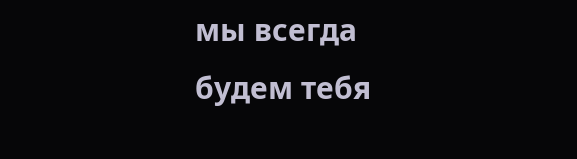мы всегда будем тебя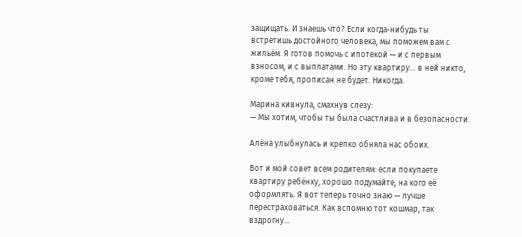защищать. И знаешь что? Если когда‑нибудь ты встретишь достойного человека, мы поможем вам с жильём. Я готов помочь с ипотекой — и с первым взносом, и с выплатами. Но эту квартиру… в ней никто, кроме тебя, прописан не будет. Никогда.

Марина кивнула, смахнув слезу:
— Мы хотим, чтобы ты была счастлива и в безопасности.

Алёна улыбнулась и крепко обняла нас обоих.

Вот и мой совет всем родителям: если покупаете квартиру ребёнку, хорошо подумайте, на кого её оформлять. Я вот теперь точно знаю — лучше перестраховаться. Как вспомню тот кошмар, так вздрогну…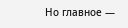Но главное —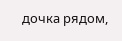дочка рядом,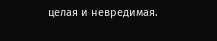целая и невредимая.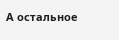А остальное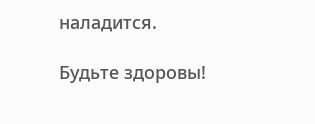наладится.

Будьте здоровы!